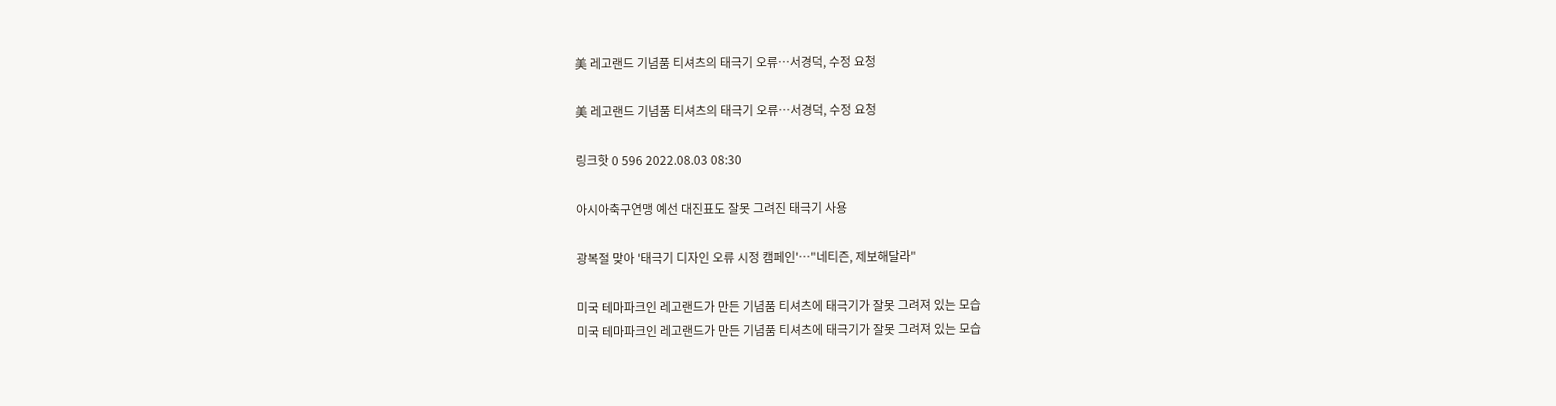美 레고랜드 기념품 티셔츠의 태극기 오류…서경덕, 수정 요청

美 레고랜드 기념품 티셔츠의 태극기 오류…서경덕, 수정 요청

링크핫 0 596 2022.08.03 08:30

아시아축구연맹 예선 대진표도 잘못 그려진 태극기 사용

광복절 맞아 '태극기 디자인 오류 시정 캠페인'…"네티즌, 제보해달라"

미국 테마파크인 레고랜드가 만든 기념품 티셔츠에 태극기가 잘못 그려져 있는 모습
미국 테마파크인 레고랜드가 만든 기념품 티셔츠에 태극기가 잘못 그려져 있는 모습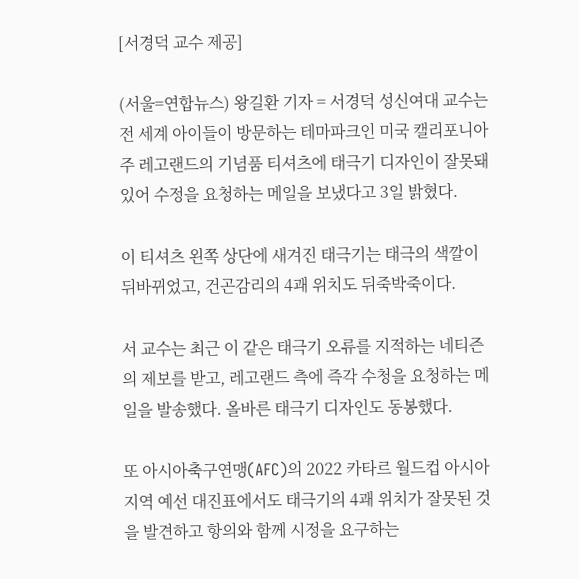[서경덕 교수 제공]

(서울=연합뉴스) 왕길환 기자 = 서경덕 성신여대 교수는 전 세계 아이들이 방문하는 테마파크인 미국 캘리포니아주 레고랜드의 기념품 티셔츠에 태극기 디자인이 잘못돼 있어 수정을 요청하는 메일을 보냈다고 3일 밝혔다.

이 티셔츠 왼쪽 상단에 새겨진 태극기는 태극의 색깔이 뒤바뀌었고, 건곤감리의 4괘 위치도 뒤죽박죽이다.

서 교수는 최근 이 같은 태극기 오류를 지적하는 네티즌의 제보를 받고, 레고랜드 측에 즉각 수청을 요청하는 메일을 발송했다. 올바른 태극기 디자인도 동봉했다.

또 아시아축구연맹(AFC)의 2022 카타르 월드컵 아시아 지역 예선 대진표에서도 태극기의 4괘 위치가 잘못된 것을 발견하고 항의와 함께 시정을 요구하는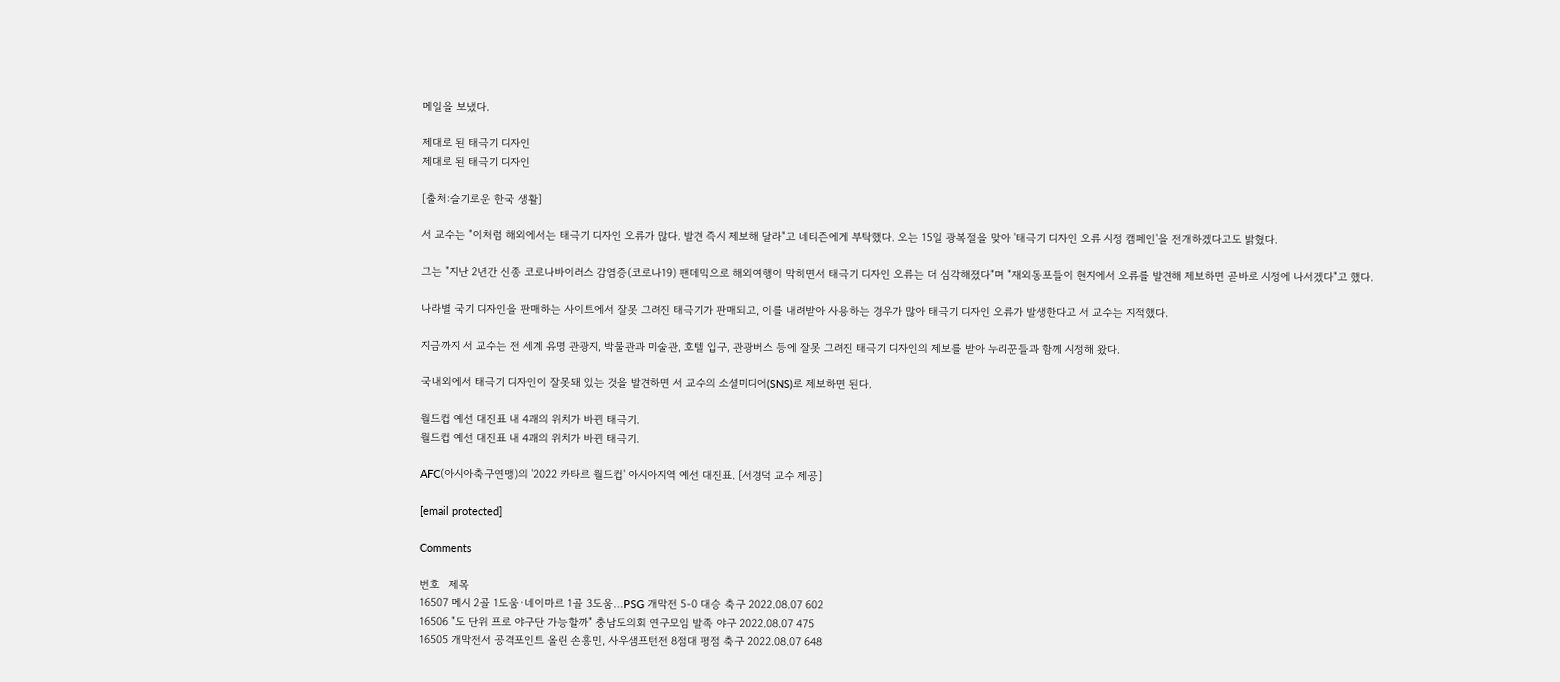메일을 보냈다.

제대로 된 태극기 디자인
제대로 된 태극기 디자인

[출처:슬기로운 한국 생활]

서 교수는 "이처럼 해외에서는 태극기 디자인 오류가 많다. 발견 즉시 제보해 달라"고 네티즌에게 부탁했다. 오는 15일 광복절을 맞아 '태극기 디자인 오류 시정 캠페인'을 전개하겠다고도 밝혔다.

그는 "지난 2년간 신종 코로나바이러스 감염증(코로나19) 팬데믹으로 해외여행이 막히면서 태극기 디자인 오류는 더 심각해졌다"며 "재외동포들이 현지에서 오류를 발견해 제보하면 곧바로 시정에 나서겠다"고 했다.

나라별 국기 디자인을 판매하는 사이트에서 잘못 그려진 태극기가 판매되고, 이를 내려받아 사용하는 경우가 많아 태극기 디자인 오류가 발생한다고 서 교수는 지적했다.

지금까지 서 교수는 전 세계 유명 관광지, 박물관과 미술관, 호텔 입구, 관광버스 등에 잘못 그려진 태극기 디자인의 제보를 받아 누리꾼들과 함께 시정해 왔다.

국내외에서 태극기 디자인이 잘못돼 있는 것을 발견하면 서 교수의 소셜미디어(SNS)로 제보하면 된다.

월드컵 예선 대진표 내 4괘의 위치가 바뀐 태극기.
월드컵 예선 대진표 내 4괘의 위치가 바뀐 태극기.

AFC(아시아축구연맹)의 '2022 카타르 월드컵' 아시아지역 예선 대진표. [서경덕 교수 제공]

[email protected]

Comments

번호   제목
16507 메시 2골 1도움·네이마르 1골 3도움…PSG 개막전 5-0 대승 축구 2022.08.07 602
16506 "도 단위 프로 야구단 가능할까" 충남도의회 연구모임 발족 야구 2022.08.07 475
16505 개막전서 공격포인트 올린 손흥민, 사우샘프턴전 8점대 평점 축구 2022.08.07 648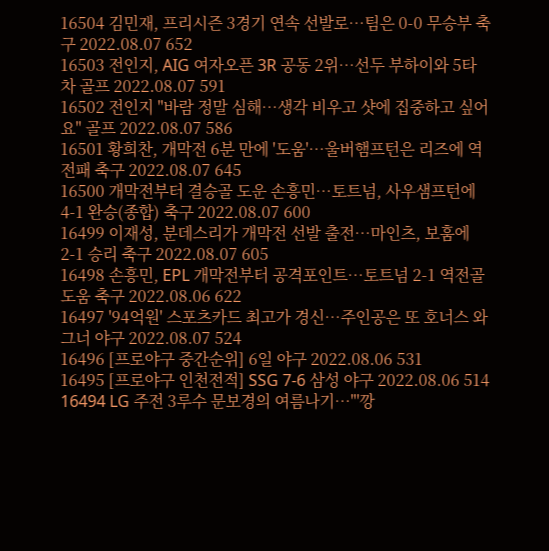16504 김민재, 프리시즌 3경기 연속 선발로…팀은 0-0 무승부 축구 2022.08.07 652
16503 전인지, AIG 여자오픈 3R 공동 2위…선두 부하이와 5타 차 골프 2022.08.07 591
16502 전인지 "바람 정말 심해…생각 비우고 샷에 집중하고 싶어요" 골프 2022.08.07 586
16501 황희찬, 개막전 6분 만에 '도움'…울버햄프턴은 리즈에 역전패 축구 2022.08.07 645
16500 개막전부터 결승골 도운 손흥민…토트넘, 사우샘프턴에 4-1 완승(종합) 축구 2022.08.07 600
16499 이재성, 분데스리가 개막전 선발 출전…마인츠, 보훔에 2-1 승리 축구 2022.08.07 605
16498 손흥민, EPL 개막전부터 공격포인트…토트넘 2-1 역전골 도움 축구 2022.08.06 622
16497 '94억원' 스포츠카드 최고가 경신…주인공은 또 호너스 와그너 야구 2022.08.07 524
16496 [프로야구 중간순위] 6일 야구 2022.08.06 531
16495 [프로야구 인천전적] SSG 7-6 삼성 야구 2022.08.06 514
16494 LG 주전 3루수 문보경의 여름나기…"'깡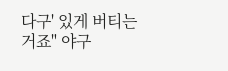다구' 있게 버티는 거죠" 야구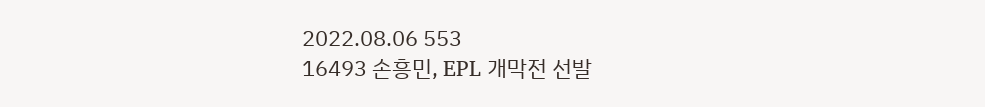2022.08.06 553
16493 손흥민, EPL 개막전 선발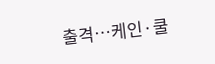출격…케인·쿨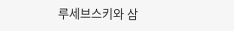루세브스키와 삼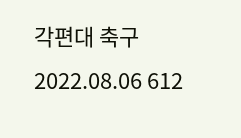각편대 축구 2022.08.06 612